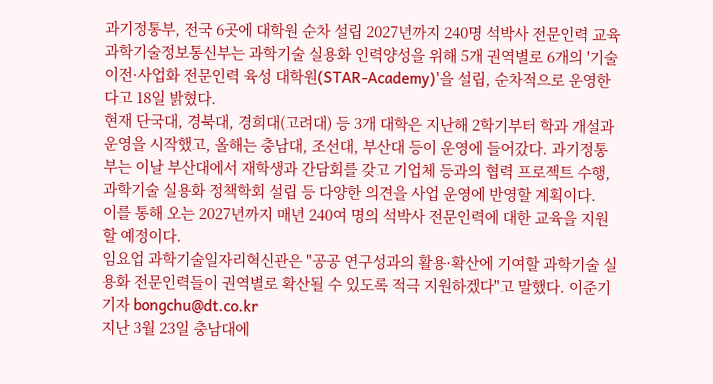과기정통부, 전국 6곳에 대학원 순차 설립 2027년까지 240명 석박사 전문인력 교육 과학기술정보통신부는 과학기술 실용화 인력양성을 위해 5개 권역별로 6개의 '기술이전·사업화 전문인력 육성 대학원(STAR-Academy)'을 설립, 순차적으로 운영한다고 18일 밝혔다.
현재 단국대, 경북대, 경희대(고려대) 등 3개 대학은 지난해 2학기부터 학과 개설과 운영을 시작했고, 올해는 충남대, 조선대, 부산대 등이 운영에 들어갔다. 과기정통부는 이날 부산대에서 재학생과 간담회를 갖고 기업체 등과의 협력 프로젝트 수행, 과학기술 실용화 정책학회 설립 등 다양한 의견을 사업 운영에 반영할 계획이다.
이를 통해 오는 2027년까지 매년 240여 명의 석박사 전문인력에 대한 교육을 지원할 예정이다.
임요업 과학기술일자리혁신관은 "공공 연구성과의 활용·확산에 기여할 과학기술 실용화 전문인력들이 권역별로 확산될 수 있도록 적극 지원하겠다"고 말했다. 이준기기자 bongchu@dt.co.kr
지난 3월 23일 충남대에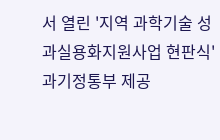서 열린 '지역 과학기술 성과실용화지원사업 현판식' 과기정통부 제공